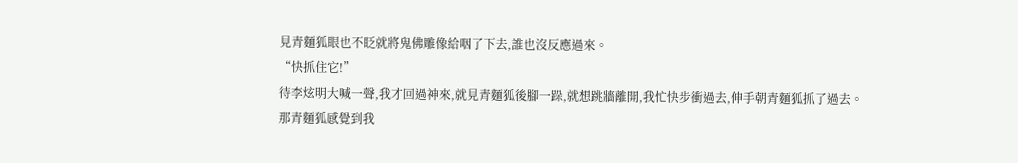見青麵狐眼也不眨就將鬼佛雕像給咽了下去,誰也沒反應過來。
“快抓住它!”
待李炫明大喊一聲,我才回過神來,就見青麵狐後腳一跺,就想跳牆離開,我忙快步衝過去,伸手朝青麵狐抓了過去。
那青麵狐感覺到我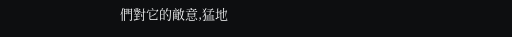們對它的敵意,猛地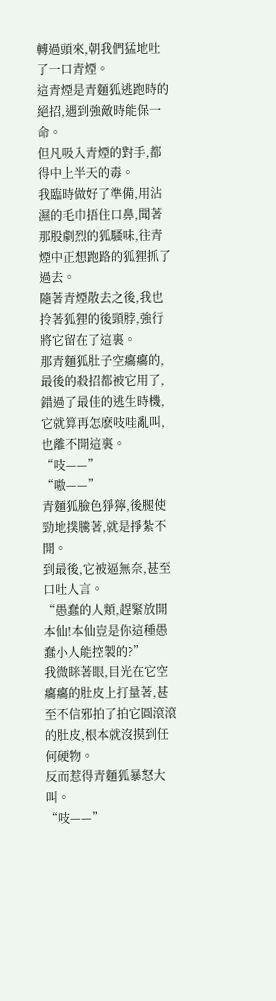轉過頭來,朝我們猛地吐了一口青煙。
這青煙是青麵狐逃跑時的絕招,遇到強敵時能保一命。
但凡吸入青煙的對手,都得中上半天的毒。
我臨時做好了準備,用沾濕的毛巾捂住口鼻,聞著那股劇烈的狐騷味,往青煙中正想跑路的狐狸抓了過去。
隨著青煙散去之後,我也拎著狐狸的後頸脖,強行將它留在了這裏。
那青麵狐肚子空癟癟的,最後的殺招都被它用了,錯過了最佳的逃生時機,它就算再怎麽吱哇亂叫,也離不開這裏。
“吱——”
“嗷——”
青麵狐臉色猙獰,後腿使勁地撲騰著,就是掙紮不開。
到最後,它被逼無奈,甚至口吐人言。
“愚蠢的人類,趕緊放開本仙!本仙豈是你這種愚蠢小人能控製的?”
我微眯著眼,目光在它空癟癟的肚皮上打量著,甚至不信邪拍了拍它圓滾滾的肚皮,根本就沒摸到任何硬物。
反而惹得青麵狐暴怒大叫。
“吱——”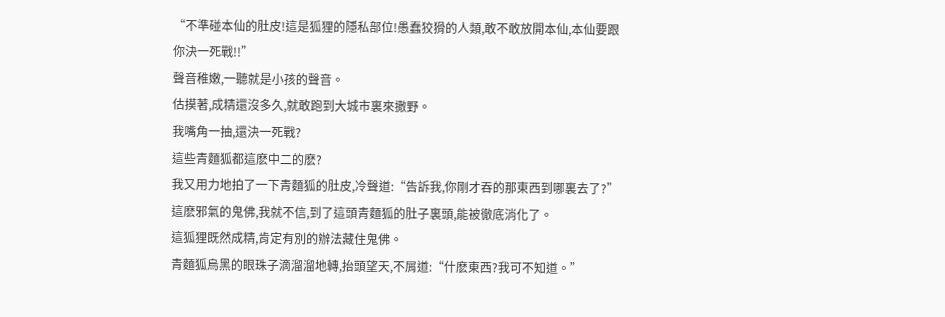“不準碰本仙的肚皮!這是狐狸的隱私部位!愚蠢狡猾的人類,敢不敢放開本仙,本仙要跟你決一死戰!!”
聲音稚嫩,一聽就是小孩的聲音。
估摸著,成精還沒多久,就敢跑到大城市裏來撒野。
我嘴角一抽,還決一死戰?
這些青麵狐都這麽中二的麽?
我又用力地拍了一下青麵狐的肚皮,冷聲道:“告訴我,你剛才吞的那東西到哪裏去了?”
這麽邪氣的鬼佛,我就不信,到了這頭青麵狐的肚子裏頭,能被徹底消化了。
這狐狸既然成精,肯定有別的辦法藏住鬼佛。
青麵狐烏黑的眼珠子滴溜溜地轉,抬頭望天,不屑道:“什麽東西?我可不知道。”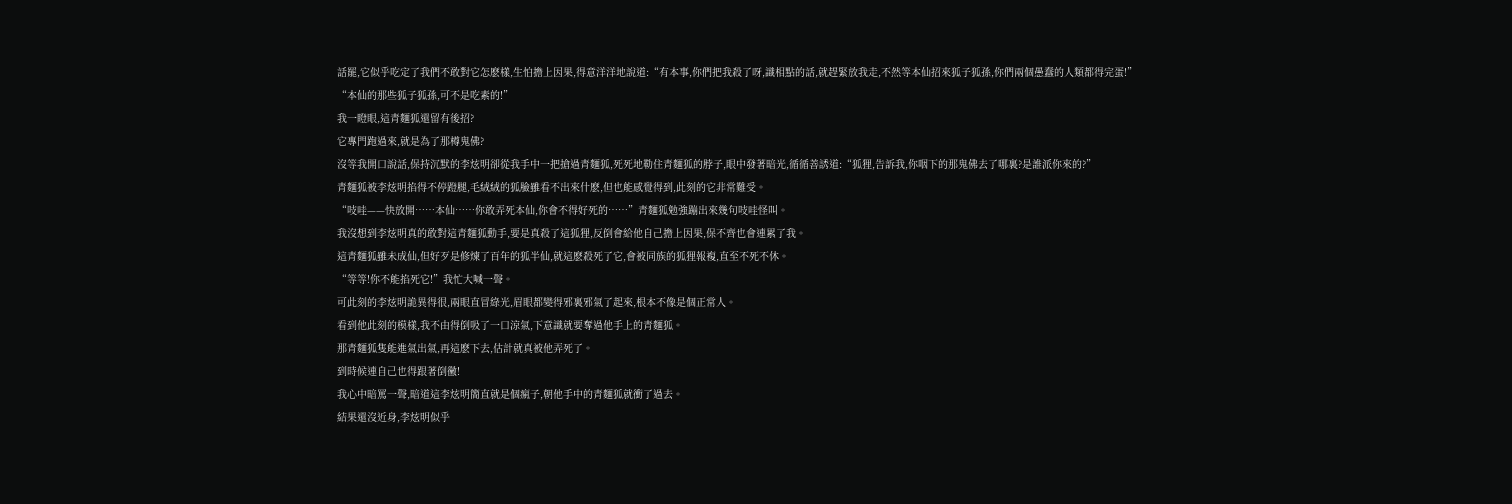話罷,它似乎吃定了我們不敢對它怎麽樣,生怕擔上因果,得意洋洋地說道:“有本事,你們把我殺了呀,識相點的話,就趕緊放我走,不然等本仙招來狐子狐孫,你們兩個愚蠢的人類都得完蛋!”
“本仙的那些狐子狐孫,可不是吃素的!”
我一瞪眼,這青麵狐還留有後招?
它專門跑過來,就是為了那樽鬼佛?
沒等我開口說話,保持沉默的李炫明卻從我手中一把搶過青麵狐,死死地勒住青麵狐的脖子,眼中發著暗光,循循善誘道:“狐狸,告訴我,你咽下的那鬼佛去了哪裏?是誰派你來的?”
青麵狐被李炫明掐得不停蹬腿,毛絨絨的狐臉雖看不出來什麽,但也能感覺得到,此刻的它非常難受。
“吱哇——快放開……本仙……你敢弄死本仙,你會不得好死的……”青麵狐勉強蹦出來幾句吱哇怪叫。
我沒想到李炫明真的敢對這青麵狐動手,要是真殺了這狐狸,反倒會給他自己擔上因果,保不齊也會連累了我。
這青麵狐雖未成仙,但好歹是修煉了百年的狐半仙,就這麽殺死了它,會被同族的狐狸報複,直至不死不休。
“等等!你不能掐死它!”我忙大喊一聲。
可此刻的李炫明詭異得很,兩眼直冒綠光,眉眼都變得邪裏邪氣了起來,根本不像是個正常人。
看到他此刻的模樣,我不由得倒吸了一口涼氣,下意識就要奪過他手上的青麵狐。
那青麵狐隻能進氣出氣,再這麽下去,估計就真被他弄死了。
到時候連自己也得跟著倒黴!
我心中暗罵一聲,暗道這李炫明簡直就是個瘋子,朝他手中的青麵狐就衝了過去。
結果還沒近身,李炫明似乎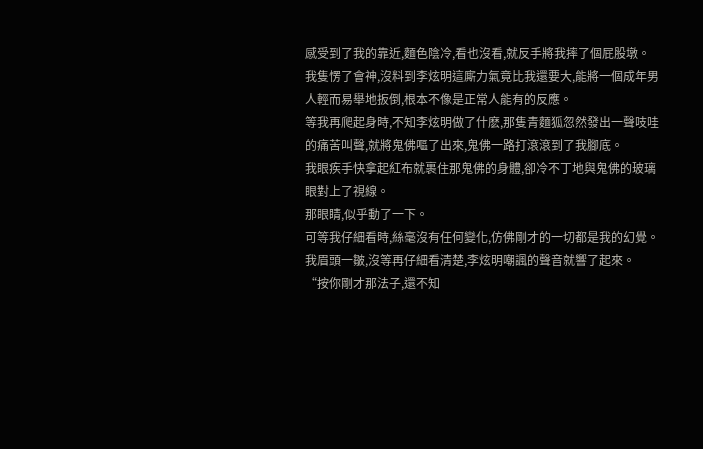感受到了我的靠近,麵色陰冷,看也沒看,就反手將我摔了個屁股墩。
我隻愣了會神,沒料到李炫明這廝力氣竟比我還要大,能將一個成年男人輕而易舉地扳倒,根本不像是正常人能有的反應。
等我再爬起身時,不知李炫明做了什麽,那隻青麵狐忽然發出一聲吱哇的痛苦叫聲,就將鬼佛嘔了出來,鬼佛一路打滾滾到了我腳底。
我眼疾手快拿起紅布就裹住那鬼佛的身體,卻冷不丁地與鬼佛的玻璃眼對上了視線。
那眼睛,似乎動了一下。
可等我仔細看時,絲毫沒有任何變化,仿佛剛才的一切都是我的幻覺。
我眉頭一皺,沒等再仔細看清楚,李炫明嘲諷的聲音就響了起來。
“按你剛才那法子,還不知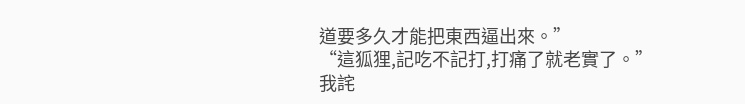道要多久才能把東西逼出來。”
“這狐狸,記吃不記打,打痛了就老實了。”
我詫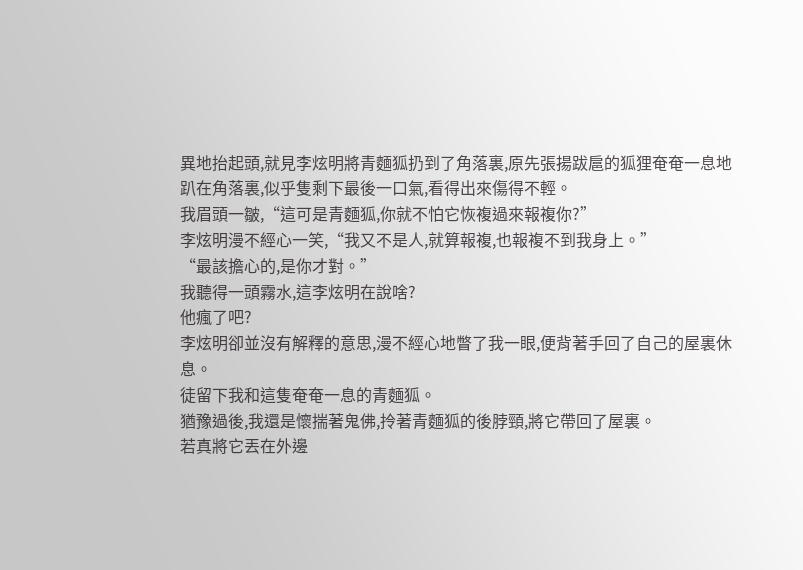異地抬起頭,就見李炫明將青麵狐扔到了角落裏,原先張揚跋扈的狐狸奄奄一息地趴在角落裏,似乎隻剩下最後一口氣,看得出來傷得不輕。
我眉頭一皺,“這可是青麵狐,你就不怕它恢複過來報複你?”
李炫明漫不經心一笑,“我又不是人,就算報複,也報複不到我身上。”
“最該擔心的,是你才對。”
我聽得一頭霧水,這李炫明在說啥?
他瘋了吧?
李炫明卻並沒有解釋的意思,漫不經心地瞥了我一眼,便背著手回了自己的屋裏休息。
徒留下我和這隻奄奄一息的青麵狐。
猶豫過後,我還是懷揣著鬼佛,拎著青麵狐的後脖頸,將它帶回了屋裏。
若真將它丟在外邊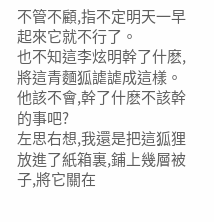不管不顧,指不定明天一早起來它就不行了。
也不知這李炫明幹了什麽,將這青麵狐謔謔成這樣。
他該不會,幹了什麽不該幹的事吧?
左思右想,我還是把這狐狸放進了紙箱裏,鋪上幾層被子,將它關在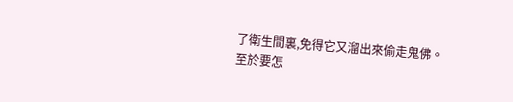了衛生間裏,免得它又溜出來偷走鬼佛。
至於要怎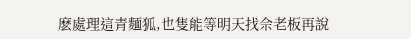麽處理這青麵狐,也隻能等明天找佘老板再說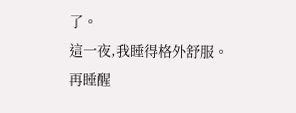了。
這一夜,我睡得格外舒服。
再睡醒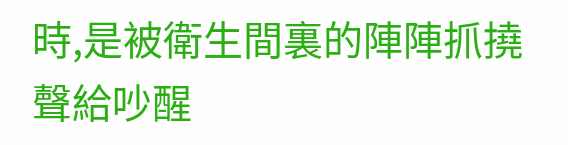時,是被衛生間裏的陣陣抓撓聲給吵醒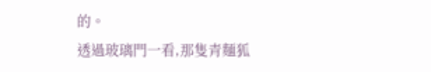的。
透過玻璃門一看,那隻青麵狐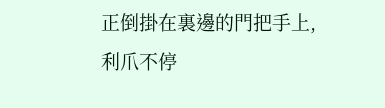正倒掛在裏邊的門把手上,利爪不停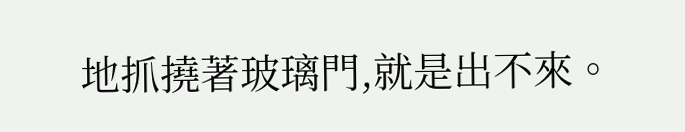地抓撓著玻璃門,就是出不來。